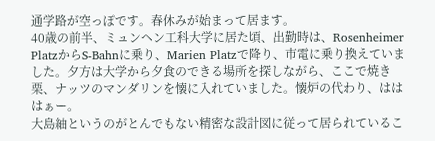通学路が空っぽです。春休みが始まって居ます。
40歳の前半、ミュンヘン工科大学に居た頃、出勤時は、Rosenheimer PlatzからS-Bahnに乗り、Marien Platzで降り、市電に乗り換えていました。夕方は大学から夕食のできる場所を探しながら、ここで焼き栗、ナッツのマンダリンを懐に入れていました。懐炉の代わり、はははぁー。
大島紬というのがとんでもない精密な設計図に従って居られているこ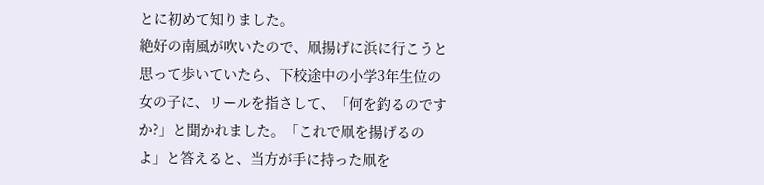とに初めて知りました。
絶好の南風が吹いたので、凧揚げに浜に行こうと思って歩いていたら、下校途中の小学3年生位の女の子に、リールを指さして、「何を釣るのですか?」と聞かれました。「これで凧を揚げるのよ」と答えると、当方が手に持った凧を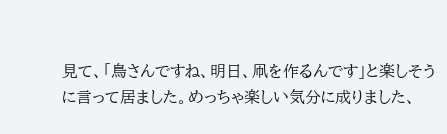見て、「鳥さんですね、明日、凧を作るんです」と楽しそうに言って居ました。めっちゃ楽しい気分に成りました、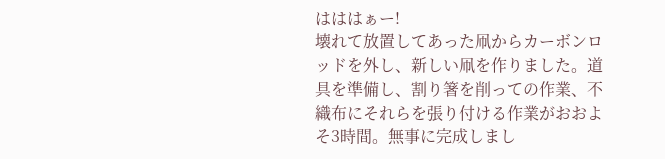はははぁー!
壊れて放置してあった凧からカーボンロッドを外し、新しい凧を作りました。道具を準備し、割り箸を削っての作業、不織布にそれらを張り付ける作業がおおよそ3時間。無事に完成しまし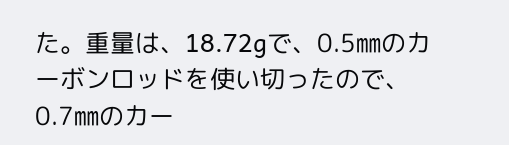た。重量は、18.72gで、0.5㎜のカーボンロッドを使い切ったので、0.7㎜のカー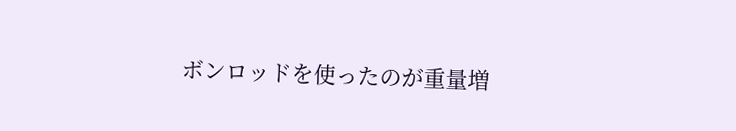ボンロッドを使ったのが重量増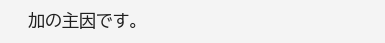加の主因です。